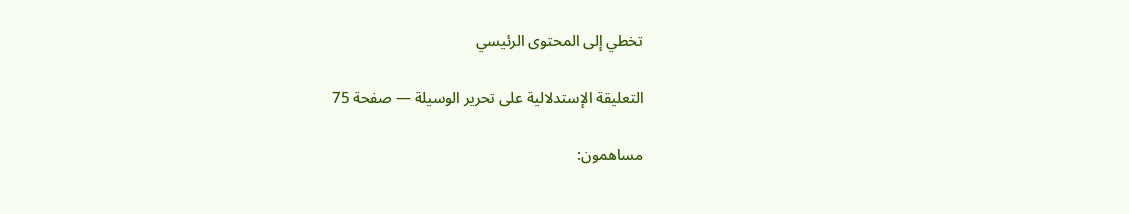تخطي إلى المحتوى الرئيسي

التعليقة الإستدلالية على تحرير الوسيلة — صفحة 75

مساهمون: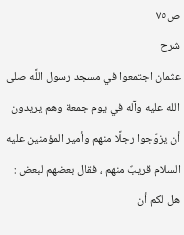ص٧٥
شرح
عثمان اجتمعوا في مسجد رسول اللَّه صلى الله عليه وآله في يوم جمعة وهم يريدون أن يزوّجوا رجلًا منهم وأمير المؤمنين عليه السلام قريبٌ منهم ، فقال بعضهم لبعض : هل لكم أن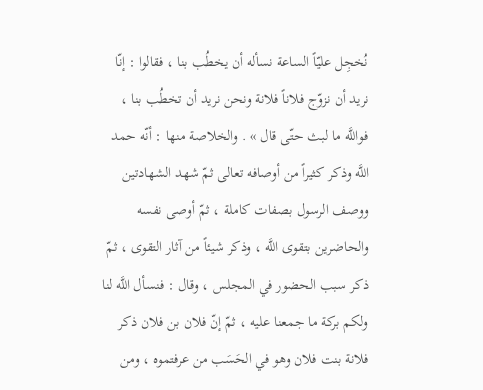نُخجِل عليّاً الساعة نسأله أن يخطُب بنا ، فقالوا : إنّا نريد أن نزوّج فلاناً فلانة ونحن نريد أن تخطُب بنا ، فواللَّه ما لبث حتّى قال » . والخلاصة منها : أنّه حمد اللَّه وذكر كثيراً من أوصافه تعالى ثمّ شهد الشهادتين ووصف الرسول بصفات كاملة ، ثمّ أوصى نفسه والحاضرين بتقوى اللَّه ، وذكر شيئاً من آثار التقوى ، ثمّ ذكر سبب الحضور في المجلس ، وقال : فنسأل اللَّه لنا ولكم بركة ما جمعنا عليه ، ثمّ إنّ فلان بن فلان ذكر فلانة بنت فلان وهو في الحَسَب من عرفتموه ، ومن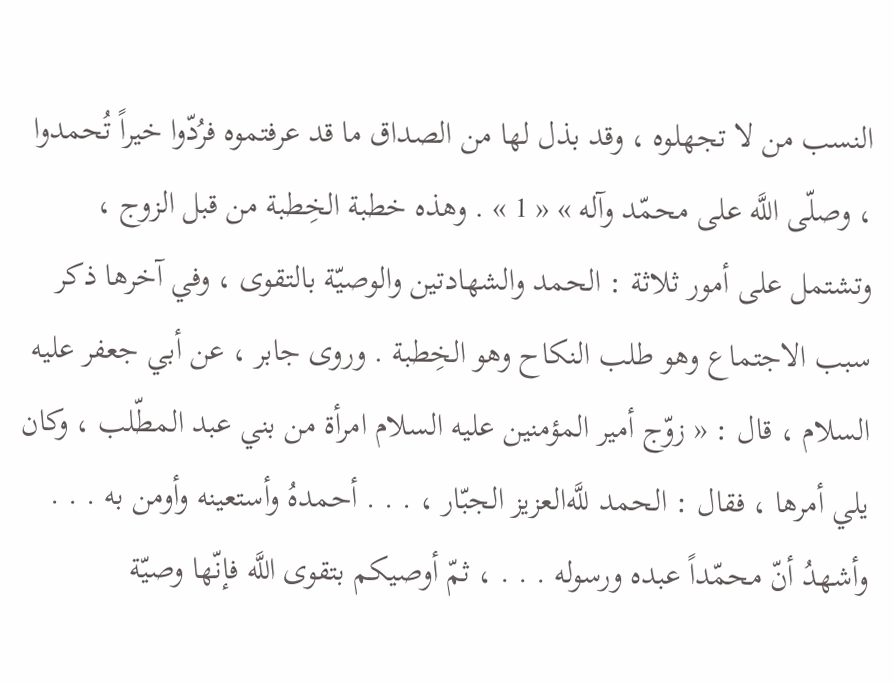النسب من لا تجهلوه ، وقد بذل لها من الصداق ما قد عرفتموه فرُدّوا خيراً تُحمدوا ، وصلّى اللَّه على محمّد وآله » « 1 » . وهذه خطبة الخِطبة من قبل الزوج ، وتشتمل على أمور ثلاثة : الحمد والشهادتين والوصيّة بالتقوى ، وفي آخرها ذكر سبب الاجتماع وهو طلب النكاح وهو الخِطبة . وروى جابر ، عن أبي جعفر عليه السلام ، قال : « زوّج أمير المؤمنين عليه السلام امرأة من بني عبد المطّلب ، وكان يلي أمرها ، فقال : الحمد للَّه‌العزيز الجبّار ، . . . أحمدهُ وأستعينه وأومن به . . . وأشهدُ أنّ محمّداً عبده ورسوله . . . ، ثمّ أوصيكم بتقوى اللَّه فإنّها وصيّة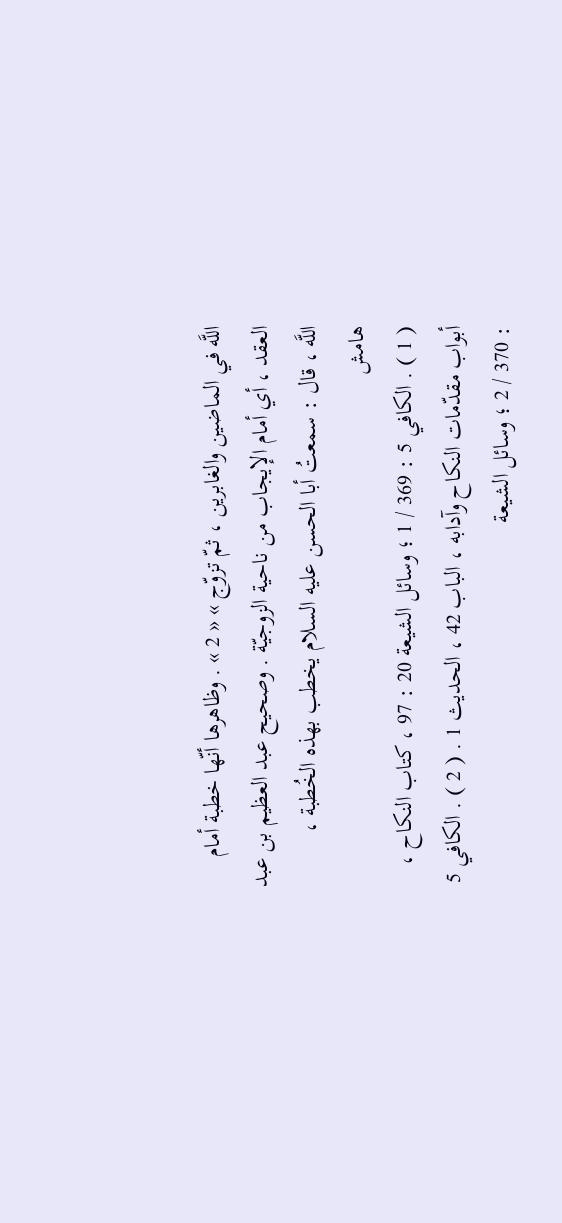اللَّه في الماضين والغابرين ، ثمّ تزوّج » « 2 » . وظاهرها أنّها خطبة أمام العقد ، أي أمام الإيجاب من ناحية الزوجيّة . وصحيح عبد العظيم بن عبد اللَّه ، قال : سمعتُ أبا الحسن عليه السلام يخطب بهذه الخُطبة ،
هامش
( 1 ) . الكافي 5 : 369 / 1 ؛ وسائل الشيعة 20 : 97 ، كتاب النكاح ، أبواب مقدّمات النكاح وآدابه ، الباب 42 ، الحديث 1 . ( 2 ) . الكافي 5 : 370 / 2 ؛ وسائل الشيعة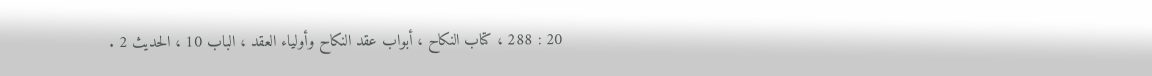20 : 288 ، كتاب النكاح ، أبواب عقد النكاح وأولياء العقد ، الباب 10 ، الحديث 2 .